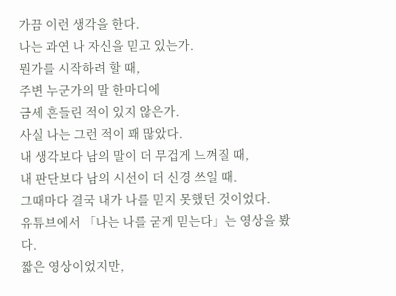가끔 이런 생각을 한다.
나는 과연 나 자신을 믿고 있는가.
뭔가를 시작하려 할 때,
주변 누군가의 말 한마디에
금세 흔들린 적이 있지 않은가.
사실 나는 그런 적이 꽤 많았다.
내 생각보다 남의 말이 더 무겁게 느껴질 때,
내 판단보다 남의 시선이 더 신경 쓰일 때.
그때마다 결국 내가 나를 믿지 못했던 것이었다.
유튜브에서 「나는 나를 굳게 믿는다」는 영상을 봤다.
짧은 영상이었지만,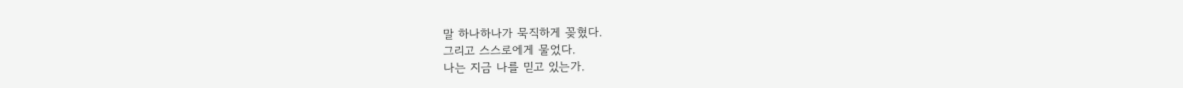말 하나하나가 묵직하게 꽂혔다.
그리고 스스로에게 물었다.
나는 지금 나를 믿고 있는가.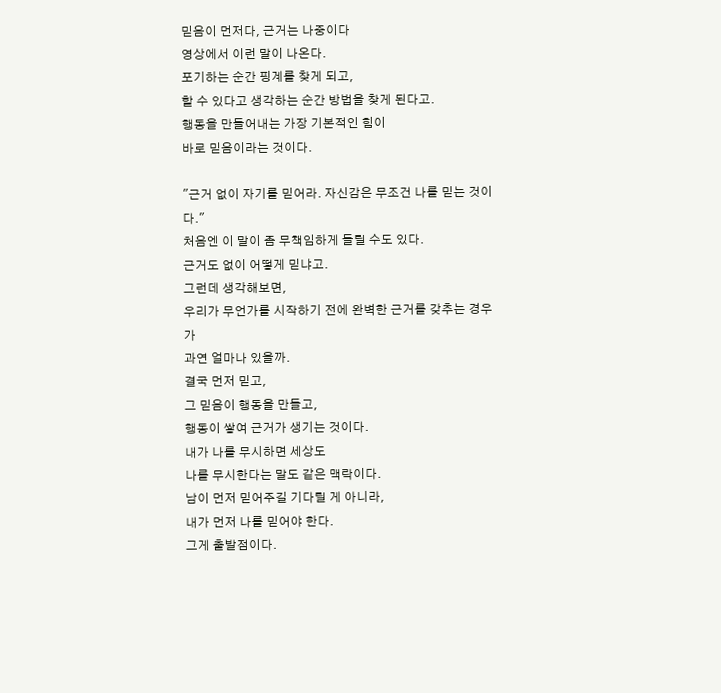믿음이 먼저다, 근거는 나중이다
영상에서 이런 말이 나온다.
포기하는 순간 핑계를 찾게 되고,
할 수 있다고 생각하는 순간 방법을 찾게 된다고.
행동을 만들어내는 가장 기본적인 힘이
바로 믿음이라는 것이다.

"근거 없이 자기를 믿어라. 자신감은 무조건 나를 믿는 것이다."
처음엔 이 말이 좀 무책임하게 들릴 수도 있다.
근거도 없이 어떻게 믿냐고.
그런데 생각해보면,
우리가 무언가를 시작하기 전에 완벽한 근거를 갖추는 경우가
과연 얼마나 있을까.
결국 먼저 믿고,
그 믿음이 행동을 만들고,
행동이 쌓여 근거가 생기는 것이다.
내가 나를 무시하면 세상도
나를 무시한다는 말도 같은 맥락이다.
남이 먼저 믿어주길 기다릴 게 아니라,
내가 먼저 나를 믿어야 한다.
그게 출발점이다.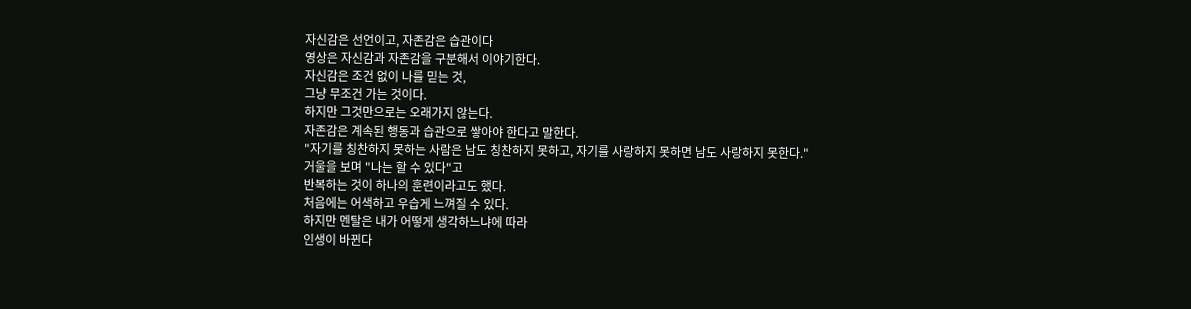자신감은 선언이고, 자존감은 습관이다
영상은 자신감과 자존감을 구분해서 이야기한다.
자신감은 조건 없이 나를 믿는 것,
그냥 무조건 가는 것이다.
하지만 그것만으로는 오래가지 않는다.
자존감은 계속된 행동과 습관으로 쌓아야 한다고 말한다.
"자기를 칭찬하지 못하는 사람은 남도 칭찬하지 못하고, 자기를 사랑하지 못하면 남도 사랑하지 못한다."
거울을 보며 "나는 할 수 있다"고
반복하는 것이 하나의 훈련이라고도 했다.
처음에는 어색하고 우습게 느껴질 수 있다.
하지만 멘탈은 내가 어떻게 생각하느냐에 따라
인생이 바뀐다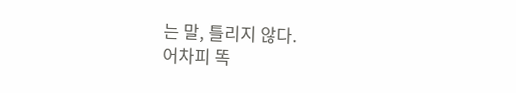는 말, 틀리지 않다.
어차피 똑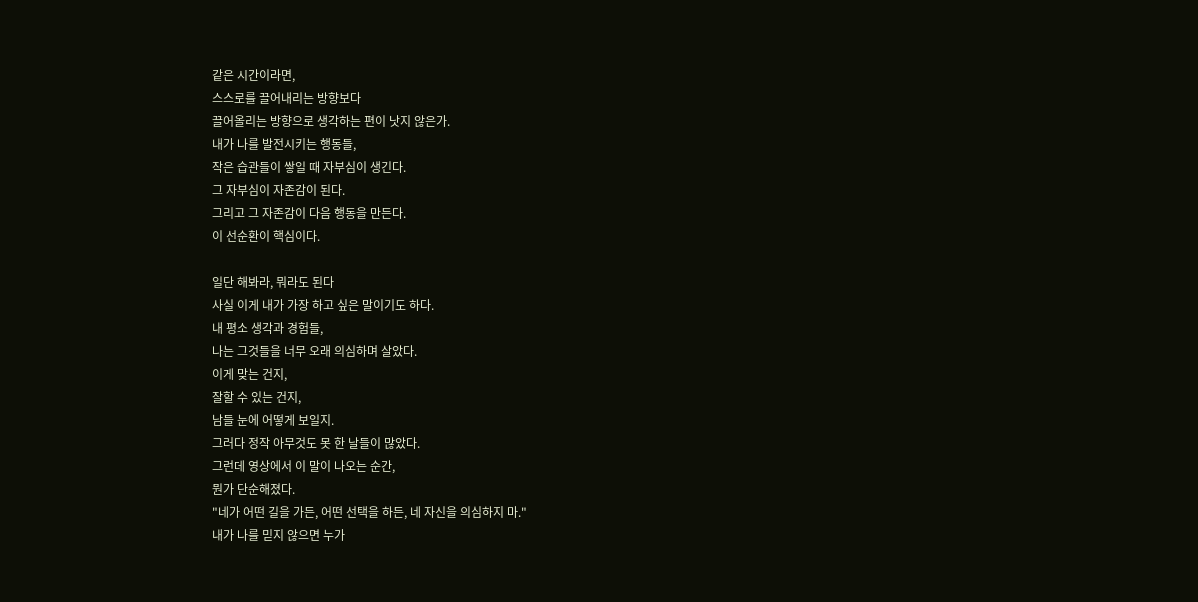같은 시간이라면,
스스로를 끌어내리는 방향보다
끌어올리는 방향으로 생각하는 편이 낫지 않은가.
내가 나를 발전시키는 행동들,
작은 습관들이 쌓일 때 자부심이 생긴다.
그 자부심이 자존감이 된다.
그리고 그 자존감이 다음 행동을 만든다.
이 선순환이 핵심이다.

일단 해봐라, 뭐라도 된다
사실 이게 내가 가장 하고 싶은 말이기도 하다.
내 평소 생각과 경험들,
나는 그것들을 너무 오래 의심하며 살았다.
이게 맞는 건지,
잘할 수 있는 건지,
남들 눈에 어떻게 보일지.
그러다 정작 아무것도 못 한 날들이 많았다.
그런데 영상에서 이 말이 나오는 순간,
뭔가 단순해졌다.
"네가 어떤 길을 가든, 어떤 선택을 하든, 네 자신을 의심하지 마."
내가 나를 믿지 않으면 누가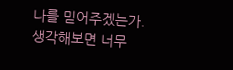나를 믿어주겠는가.
생각해보면 너무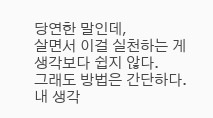당연한 말인데,
살면서 이걸 실천하는 게 생각보다 쉽지 않다.
그래도 방법은 간단하다.
내 생각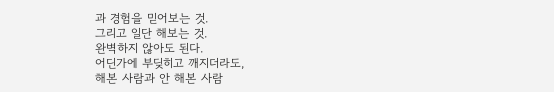과 경험을 믿어보는 것.
그리고 일단 해보는 것.
완벽하지 않아도 된다.
어딘가에 부딪히고 깨지더라도,
해본 사람과 안 해본 사람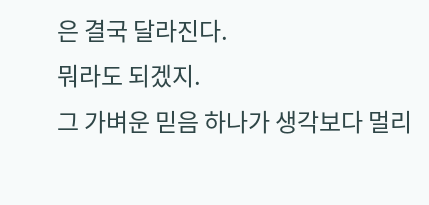은 결국 달라진다.
뭐라도 되겠지.
그 가벼운 믿음 하나가 생각보다 멀리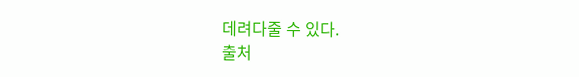데려다줄 수 있다.
출처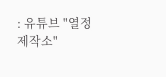: 유튜브 "열정제작소"